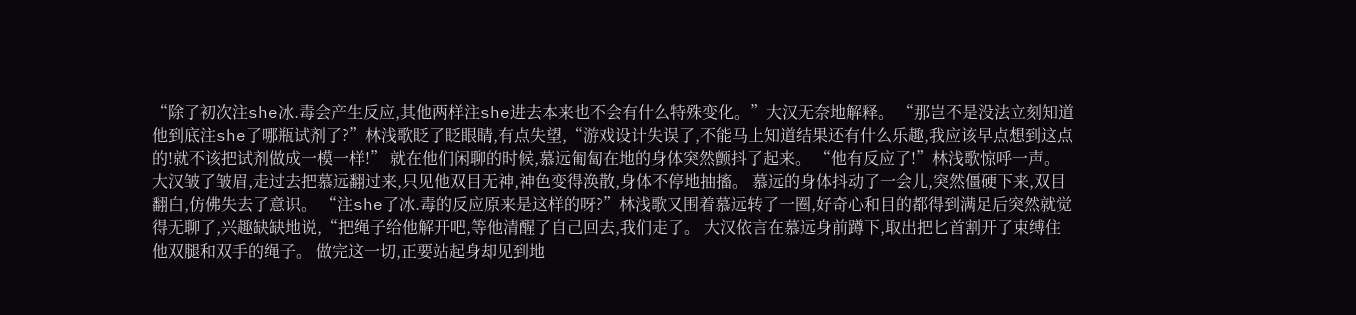“除了初次注she冰.毒会产生反应,其他两样注she进去本来也不会有什么特殊变化。”大汉无奈地解释。 “那岂不是没法立刻知道他到底注she了哪瓶试剂了?”林浅歌眨了眨眼睛,有点失望,“游戏设计失误了,不能马上知道结果还有什么乐趣,我应该早点想到这点的!就不该把试剂做成一模一样!” 就在他们闲聊的时候,慕远匍匐在地的身体突然颤抖了起来。 “他有反应了!”林浅歌惊呼一声。 大汉皱了皱眉,走过去把慕远翻过来,只见他双目无神,神色变得涣散,身体不停地抽搐。 慕远的身体抖动了一会儿,突然僵硬下来,双目翻白,仿佛失去了意识。 “注she了冰.毒的反应原来是这样的呀?”林浅歌又围着慕远转了一圈,好奇心和目的都得到满足后突然就觉得无聊了,兴趣缺缺地说,“把绳子给他解开吧,等他清醒了自己回去,我们走了。 大汉依言在慕远身前蹲下,取出把匕首割开了束缚住他双腿和双手的绳子。 做完这一切,正要站起身却见到地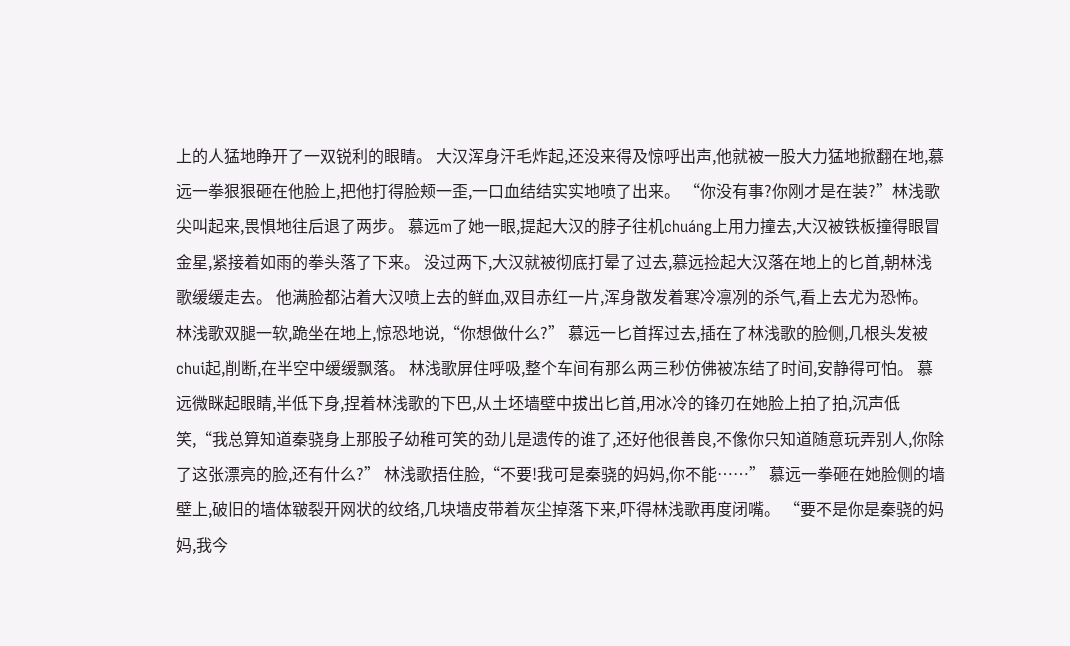上的人猛地睁开了一双锐利的眼睛。 大汉浑身汗毛炸起,还没来得及惊呼出声,他就被一股大力猛地掀翻在地,慕远一拳狠狠砸在他脸上,把他打得脸颊一歪,一口血结结实实地喷了出来。 “你没有事?你刚才是在装?”林浅歌尖叫起来,畏惧地往后退了两步。 慕远m了她一眼,提起大汉的脖子往机chuáng上用力撞去,大汉被铁板撞得眼冒金星,紧接着如雨的拳头落了下来。 没过两下,大汉就被彻底打晕了过去,慕远捡起大汉落在地上的匕首,朝林浅歌缓缓走去。 他满脸都沾着大汉喷上去的鲜血,双目赤红一片,浑身散发着寒冷凛冽的杀气,看上去尤为恐怖。 林浅歌双腿一软,跪坐在地上,惊恐地说,“你想做什么?” 慕远一匕首挥过去,插在了林浅歌的脸侧,几根头发被chui起,削断,在半空中缓缓飘落。 林浅歌屏住呼吸,整个车间有那么两三秒仿佛被冻结了时间,安静得可怕。 慕远微眯起眼睛,半低下身,捏着林浅歌的下巴,从土坯墙壁中拔出匕首,用冰冷的锋刃在她脸上拍了拍,沉声低笑,“我总算知道秦骁身上那股子幼稚可笑的劲儿是遗传的谁了,还好他很善良,不像你只知道随意玩弄别人,你除了这张漂亮的脸,还有什么?” 林浅歌捂住脸,“不要!我可是秦骁的妈妈,你不能……” 慕远一拳砸在她脸侧的墙壁上,破旧的墙体皲裂开网状的纹络,几块墙皮带着灰尘掉落下来,吓得林浅歌再度闭嘴。 “要不是你是秦骁的妈妈,我今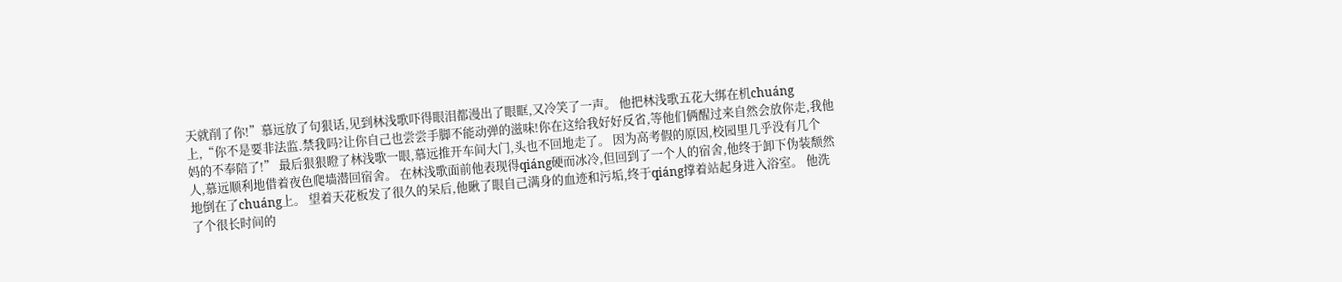天就削了你!”慕远放了句狠话,见到林浅歌吓得眼泪都漫出了眼眶,又冷笑了一声。 他把林浅歌五花大绑在机chuáng上,“你不是要非法监.禁我吗?让你自己也尝尝手脚不能动弹的滋味!你在这给我好好反省,等他们俩醒过来自然会放你走,我他妈的不奉陪了!” 最后狠狠瞪了林浅歌一眼,慕远推开车间大门,头也不回地走了。 因为高考假的原因,校园里几乎没有几个人,慕远顺利地借着夜色爬墙潜回宿舍。 在林浅歌面前他表现得qiáng硬而冰冷,但回到了一个人的宿舍,他终于卸下伪装颓然地倒在了chuáng上。 望着天花板发了很久的呆后,他瞅了眼自己满身的血迹和污垢,终于qiáng撑着站起身进入浴室。 他洗了个很长时间的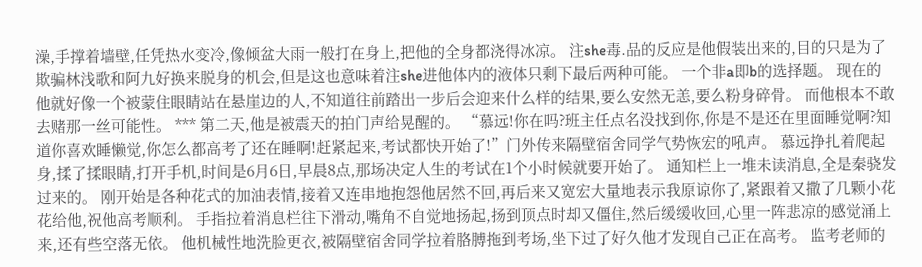澡,手撑着墙壁,任凭热水变冷,像倾盆大雨一般打在身上,把他的全身都浇得冰凉。 注she毒.品的反应是他假装出来的,目的只是为了欺骗林浅歌和阿九好换来脱身的机会,但是这也意味着注she进他体内的液体只剩下最后两种可能。 一个非a即b的选择题。 现在的他就好像一个被蒙住眼睛站在悬崖边的人,不知道往前踏出一步后会迎来什么样的结果,要么安然无恙,要么粉身碎骨。 而他根本不敢去赌那一丝可能性。 *** 第二天,他是被震天的拍门声给晃醒的。 “慕远!你在吗?班主任点名没找到你,你是不是还在里面睡觉啊?知道你喜欢睡懒觉,你怎么都高考了还在睡啊!赶紧起来,考试都快开始了!”门外传来隔壁宿舍同学气势恢宏的吼声。 慕远挣扎着爬起身,揉了揉眼睛,打开手机,时间是6月6日,早晨8点,那场决定人生的考试在1个小时候就要开始了。 通知栏上一堆未读消息,全是秦骁发过来的。 刚开始是各种花式的加油表情,接着又连串地抱怨他居然不回,再后来又宽宏大量地表示我原谅你了,紧跟着又撒了几颗小花花给他,祝他高考顺利。 手指拉着消息栏往下滑动,嘴角不自觉地扬起,扬到顶点时却又僵住,然后缓缓收回,心里一阵悲凉的感觉涌上来,还有些空落无依。 他机械性地洗脸更衣,被隔壁宿舍同学拉着胳膊拖到考场,坐下过了好久他才发现自己正在高考。 监考老师的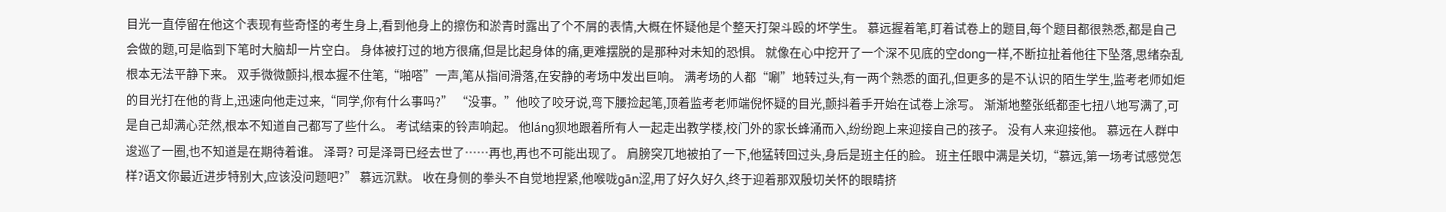目光一直停留在他这个表现有些奇怪的考生身上,看到他身上的擦伤和淤青时露出了个不屑的表情,大概在怀疑他是个整天打架斗殴的坏学生。 慕远握着笔,盯着试卷上的题目,每个题目都很熟悉,都是自己会做的题,可是临到下笔时大脑却一片空白。 身体被打过的地方很痛,但是比起身体的痛,更难摆脱的是那种对未知的恐惧。 就像在心中挖开了一个深不见底的空dong一样,不断拉扯着他往下坠落,思绪杂乱根本无法平静下来。 双手微微颤抖,根本握不住笔,“啪嗒”一声,笔从指间滑落,在安静的考场中发出巨响。 满考场的人都“唰”地转过头,有一两个熟悉的面孔,但更多的是不认识的陌生学生,监考老师如炬的目光打在他的背上,迅速向他走过来,“同学,你有什么事吗?” “没事。”他咬了咬牙说,弯下腰捡起笔,顶着监考老师端倪怀疑的目光,颤抖着手开始在试卷上涂写。 渐渐地整张纸都歪七扭八地写满了,可是自己却满心茫然,根本不知道自己都写了些什么。 考试结束的铃声响起。 他láng狈地跟着所有人一起走出教学楼,校门外的家长蜂涌而入,纷纷跑上来迎接自己的孩子。 没有人来迎接他。 慕远在人群中逡巡了一圈,也不知道是在期待着谁。 泽哥? 可是泽哥已经去世了……再也,再也不可能出现了。 肩膀突兀地被拍了一下,他猛转回过头,身后是班主任的脸。 班主任眼中满是关切,“慕远,第一场考试感觉怎样?语文你最近进步特别大,应该没问题吧?” 慕远沉默。 收在身侧的拳头不自觉地捏紧,他喉咙gān涩,用了好久好久,终于迎着那双殷切关怀的眼睛挤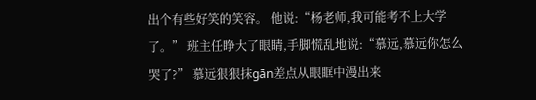出个有些好笑的笑容。 他说:“杨老师,我可能考不上大学了。” 班主任睁大了眼睛,手脚慌乱地说:“慕远,慕远你怎么哭了?” 慕远狠狠抹gān差点从眼眶中漫出来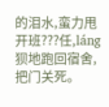的泪水,蛮力甩开班???任,láng狈地跑回宿舍,把门关死。